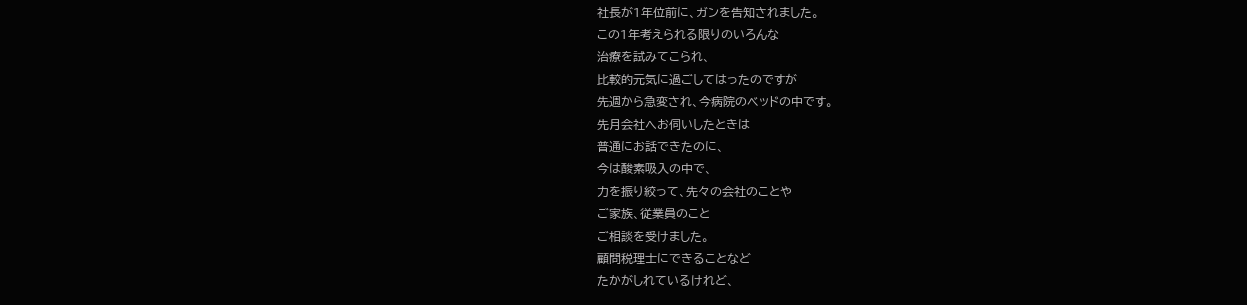社長が1年位前に、ガンを告知されました。
この1年考えられる限りのいろんな
治療を試みてこられ、
比較的元気に過ごしてはったのですが
先週から急変され、今病院のベッドの中です。
先月会社へお伺いしたときは
普通にお話できたのに、
今は酸素吸入の中で、
力を振り絞って、先々の会社のことや
ご家族、従業員のこと
ご相談を受けました。
顧問税理士にできることなど
たかがしれているけれど、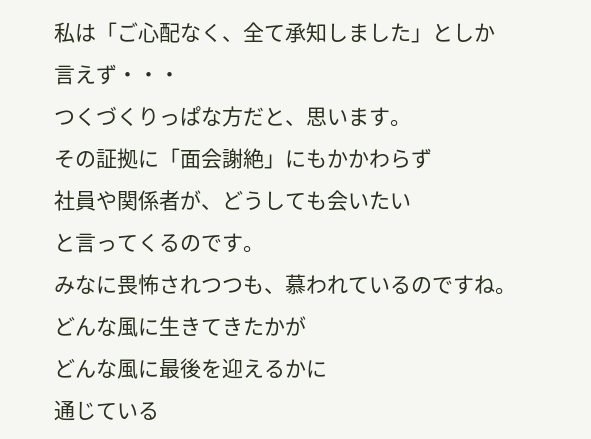私は「ご心配なく、全て承知しました」としか
言えず・・・
つくづくりっぱな方だと、思います。
その証拠に「面会謝絶」にもかかわらず
社員や関係者が、どうしても会いたい
と言ってくるのです。
みなに畏怖されつつも、慕われているのですね。
どんな風に生きてきたかが
どんな風に最後を迎えるかに
通じている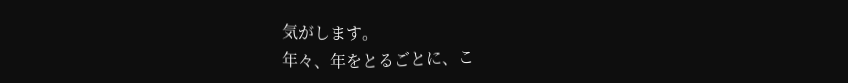気がします。
年々、年をとるごとに、こ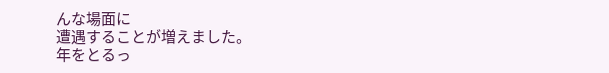んな場面に
遭遇することが増えました。
年をとるっ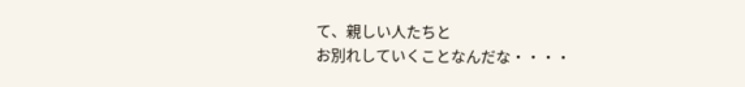て、親しい人たちと
お別れしていくことなんだな・・・・